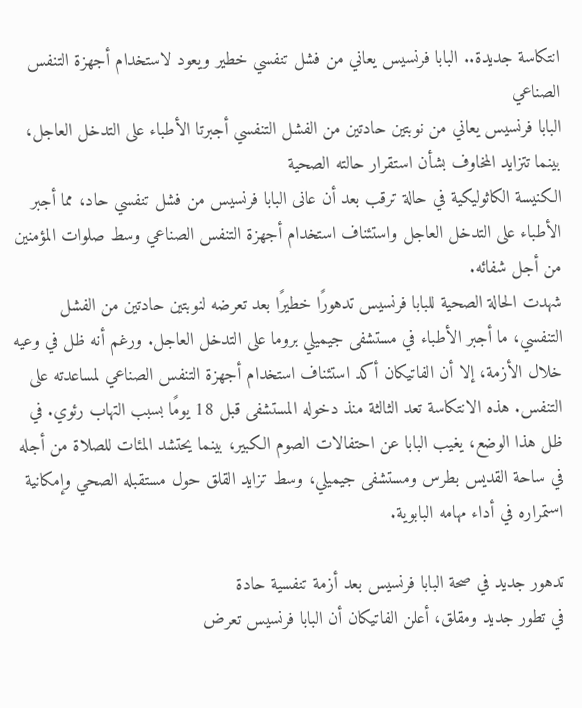انتكاسة جديدة.. البابا فرنسيس يعاني من فشل تنفسي خطير ويعود لاستخدام أجهزة التنفس الصناعي
البابا فرنسيس يعاني من نوبتين حادتين من الفشل التنفسي أجبرتا الأطباء على التدخل العاجل، بينما تتزايد المخاوف بشأن استقرار حالته الصحية
الكنيسة الكاثوليكية في حالة ترقب بعد أن عانى البابا فرنسيس من فشل تنفسي حاد، مما أجبر الأطباء على التدخل العاجل واستئناف استخدام أجهزة التنفس الصناعي وسط صلوات المؤمنين من أجل شفائه.
شهدت الحالة الصحية للبابا فرنسيس تدهورًا خطيرًا بعد تعرضه لنوبتين حادتين من الفشل التنفسي، ما أجبر الأطباء في مستشفى جيميلي بروما على التدخل العاجل. ورغم أنه ظل في وعيه خلال الأزمة، إلا أن الفاتيكان أكد استئناف استخدام أجهزة التنفس الصناعي لمساعدته على التنفس. هذه الانتكاسة تعد الثالثة منذ دخوله المستشفى قبل 18 يومًا بسبب التهاب رئوي. في ظل هذا الوضع، يغيب البابا عن احتفالات الصوم الكبير، بينما يحتشد المئات للصلاة من أجله في ساحة القديس بطرس ومستشفى جيميلي، وسط تزايد القلق حول مستقبله الصحي وإمكانية استمراره في أداء مهامه البابوية.

تدهور جديد في صحة البابا فرنسيس بعد أزمة تنفسية حادة
في تطور جديد ومقلق، أعلن الفاتيكان أن البابا فرنسيس تعرض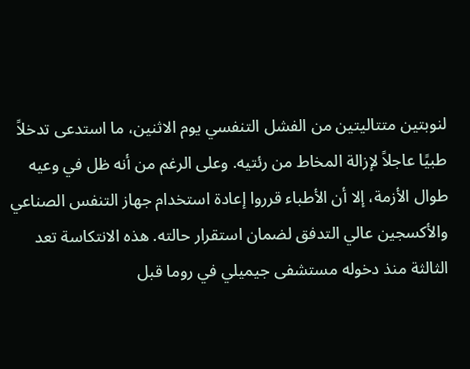لنوبتين متتاليتين من الفشل التنفسي يوم الاثنين، ما استدعى تدخلاً طبيًا عاجلاً لإزالة المخاط من رئتيه. وعلى الرغم من أنه ظل في وعيه طوال الأزمة، إلا أن الأطباء قرروا إعادة استخدام جهاز التنفس الصناعي والأكسجين عالي التدفق لضمان استقرار حالته. هذه الانتكاسة تعد الثالثة منذ دخوله مستشفى جيميلي في روما قبل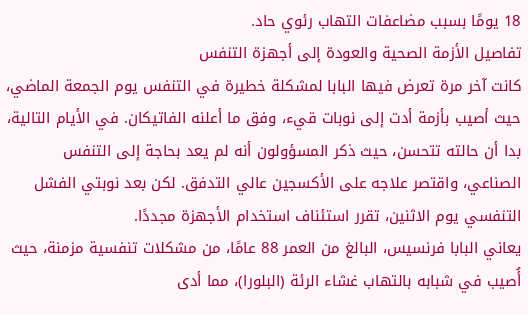18 يومًا بسبب مضاعفات التهاب رئوي حاد.
تفاصيل الأزمة الصحية والعودة إلى أجهزة التنفس
كانت آخر مرة تعرض فيها البابا لمشكلة خطيرة في التنفس يوم الجمعة الماضي، حيث أصيب بأزمة أدت إلى نوبات قيء، وفق ما أعلنه الفاتيكان. في الأيام التالية، بدا أن حالته تتحسن، حيث ذكر المسؤولون أنه لم يعد بحاجة إلى التنفس الصناعي، واقتصر علاجه على الأكسجين عالي التدفق. لكن بعد نوبتي الفشل التنفسي يوم الاثنين، تقرر استئناف استخدام الأجهزة مجددًا.
يعاني البابا فرنسيس، البالغ من العمر 88 عامًا، من مشكلات تنفسية مزمنة، حيث أُصيب في شبابه بالتهاب غشاء الرئة (البلورا)، مما أدى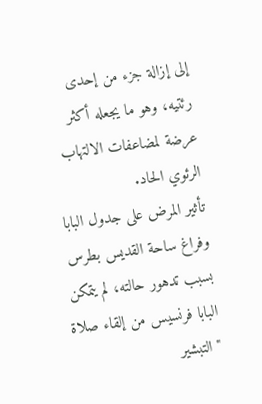إلى إزالة جزء من إحدى رئتيه، وهو ما يجعله أكثر عرضة لمضاعفات الالتهاب الرئوي الحاد.
تأثير المرض على جدول البابا وفراغ ساحة القديس بطرس
بسبب تدهور حالته، لم يتمكن البابا فرنسيس من إلقاء صلاة "التبشير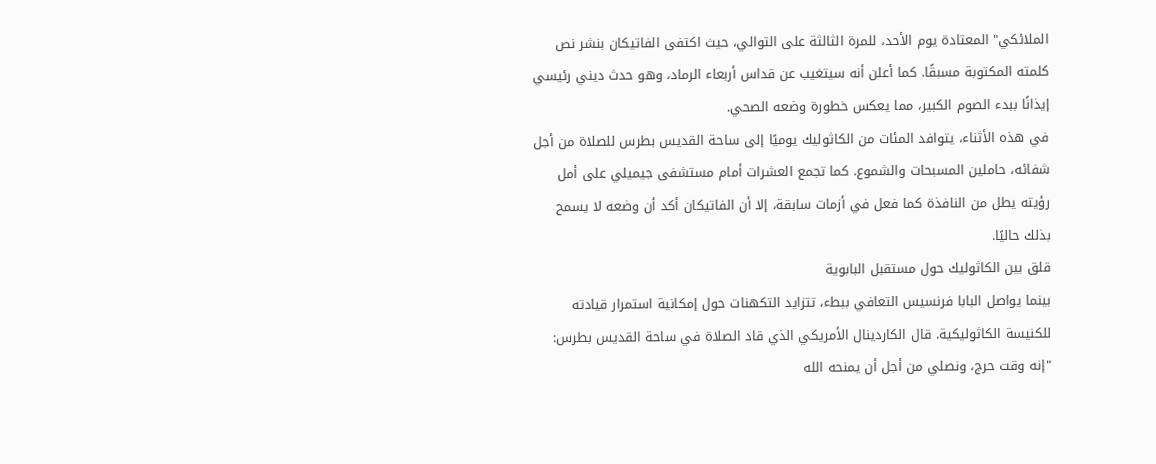الملائكي" المعتادة يوم الأحد، للمرة الثالثة على التوالي، حيث اكتفى الفاتيكان بنشر نص كلمته المكتوبة مسبقًا. كما أعلن أنه سيتغيب عن قداس أربعاء الرماد، وهو حدث ديني رئيسي إيذانًا ببدء الصوم الكبير، مما يعكس خطورة وضعه الصحي.
في هذه الأثناء، يتوافد المئات من الكاثوليك يوميًا إلى ساحة القديس بطرس للصلاة من أجل شفائه، حاملين المسبحات والشموع. كما تجمع العشرات أمام مستشفى جيميلي على أمل رؤيته يطل من النافذة كما فعل في أزمات سابقة، إلا أن الفاتيكان أكد أن وضعه لا يسمح بذلك حاليًا.
قلق بين الكاثوليك حول مستقبل البابوية
بينما يواصل البابا فرنسيس التعافي ببطء، تتزايد التكهنات حول إمكانية استمرار قيادته للكنيسة الكاثوليكية. قال الكاردينال الأمريكي الذي قاد الصلاة في ساحة القديس بطرس: "إنه وقت حرج، ونصلي من أجل أن يمنحه الله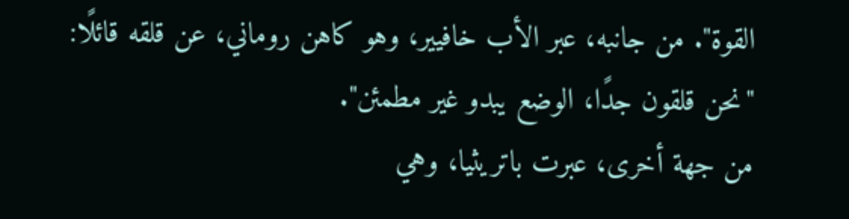القوة". من جانبه، عبر الأب خافيير، وهو كاهن روماني، عن قلقه قائلًا: "نحن قلقون جدًا، الوضع يبدو غير مطمئن".
من جهة أخرى، عبرت باتريثيا، وهي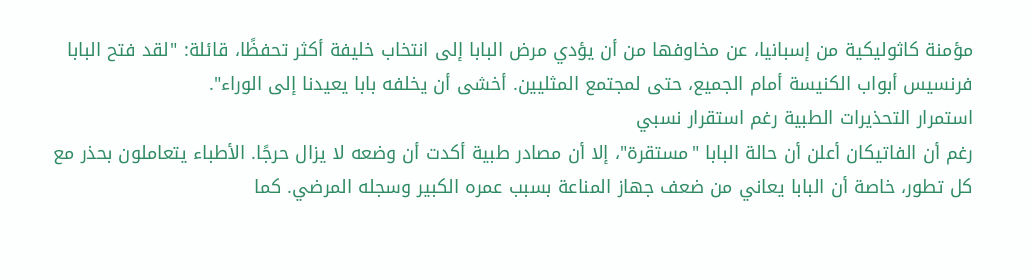مؤمنة كاثوليكية من إسبانيا، عن مخاوفها من أن يؤدي مرض البابا إلى انتخاب خليفة أكثر تحفظًا، قائلة: "لقد فتح البابا فرنسيس أبواب الكنيسة أمام الجميع، حتى لمجتمع المثليين. أخشى أن يخلفه بابا يعيدنا إلى الوراء".
استمرار التحذيرات الطبية رغم استقرار نسبي
رغم أن الفاتيكان أعلن أن حالة البابا "مستقرة"، إلا أن مصادر طبية أكدت أن وضعه لا يزال حرجًا. الأطباء يتعاملون بحذر مع كل تطور، خاصة أن البابا يعاني من ضعف جهاز المناعة بسبب عمره الكبير وسجله المرضي. كما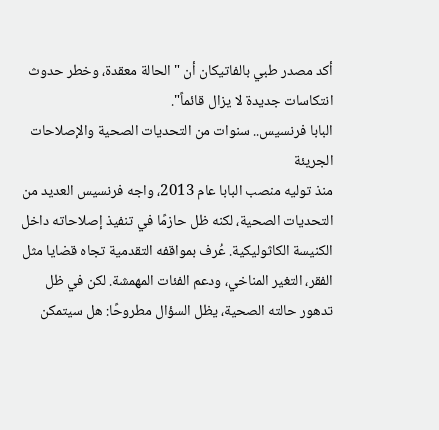أكد مصدر طبي بالفاتيكان أن "الحالة معقدة، وخطر حدوث انتكاسات جديدة لا يزال قائماً".
البابا فرنسيس.. سنوات من التحديات الصحية والإصلاحات الجريئة
منذ توليه منصب البابا عام 2013، واجه فرنسيس العديد من التحديات الصحية، لكنه ظل حازمًا في تنفيذ إصلاحاته داخل الكنيسة الكاثوليكية. عُرف بمواقفه التقدمية تجاه قضايا مثل الفقر، التغير المناخي، ودعم الفئات المهمشة. لكن في ظل تدهور حالته الصحية، يظل السؤال مطروحًا: هل سيتمكن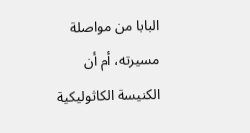البابا من مواصلة مسيرته، أم أن الكنيسة الكاثوليكية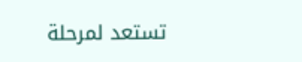تستعد لمرحلة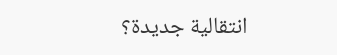انتقالية جديدة؟